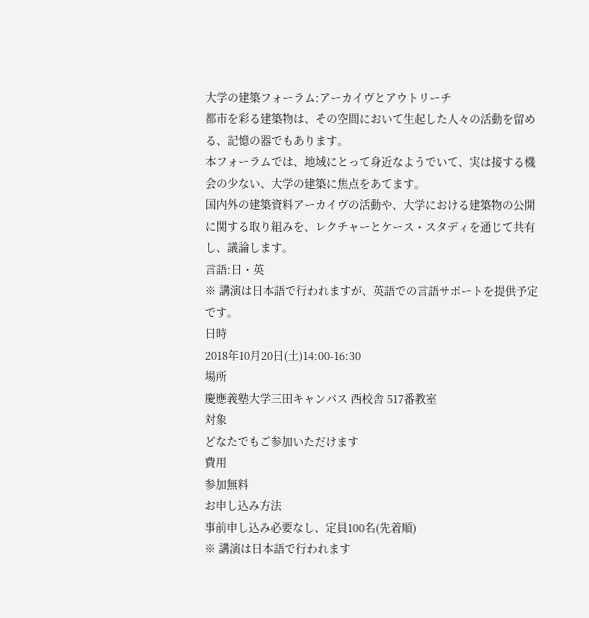大学の建築フォーラム:アーカイヴとアウトリーチ
都市を彩る建築物は、その空間において生起した人々の活動を留める、記憶の器でもあります。
本フォーラムでは、地域にとって身近なようでいて、実は接する機会の少ない、大学の建築に焦点をあてます。
国内外の建築資料アーカイヴの活動や、大学における建築物の公開に関する取り組みを、レクチャーとケース・スタディを通じて共有し、議論します。
言語:日・英
※ 講演は日本語で行われますが、英語での言語サポートを提供予定です。
日時
2018年10月20日(土)14:00-16:30
場所
慶應義塾大学三田キャンパス 西校舎 517番教室
対象
どなたでもご参加いただけます
費用
参加無料
お申し込み方法
事前申し込み必要なし、定員100名(先着順)
※ 講演は日本語で行われます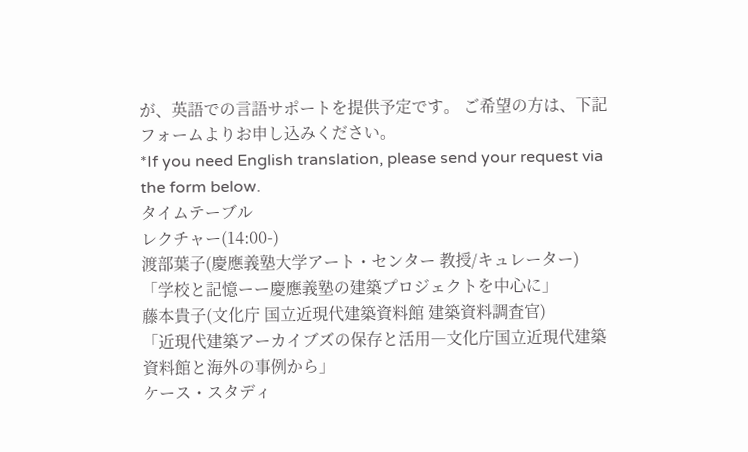が、英語での言語サポートを提供予定です。 ご希望の方は、下記フォームよりお申し込みください。
*If you need English translation, please send your request via the form below.
タイムテーブル
レクチャー(14:00-)
渡部葉子(慶應義塾大学アート・センター 教授/キュレーター)
「学校と記憶ーー慶應義塾の建築プロジェクトを中心に」
藤本貴子(文化庁 国立近現代建築資料館 建築資料調査官)
「近現代建築アーカイブズの保存と活用―文化庁国立近現代建築資料館と海外の事例から」
ケース・スタディ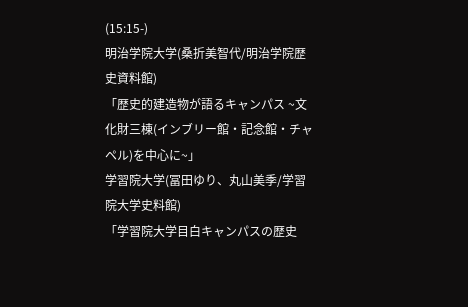(15:15-)
明治学院大学(桑折美智代/明治学院歴史資料館)
「歴史的建造物が語るキャンパス ~文化財三棟(インブリー館・記念館・チャペル)を中心に~」
学習院大学(冨田ゆり、丸山美季/学習院大学史料館)
「学習院大学目白キャンパスの歴史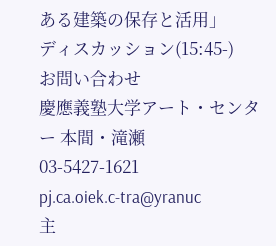ある建築の保存と活用」
ディスカッション(15:45-)
お問い合わせ
慶應義塾大学アート・センター 本間・滝瀬
03-5427-1621
pj.ca.oiek.c-tra@yranuc
主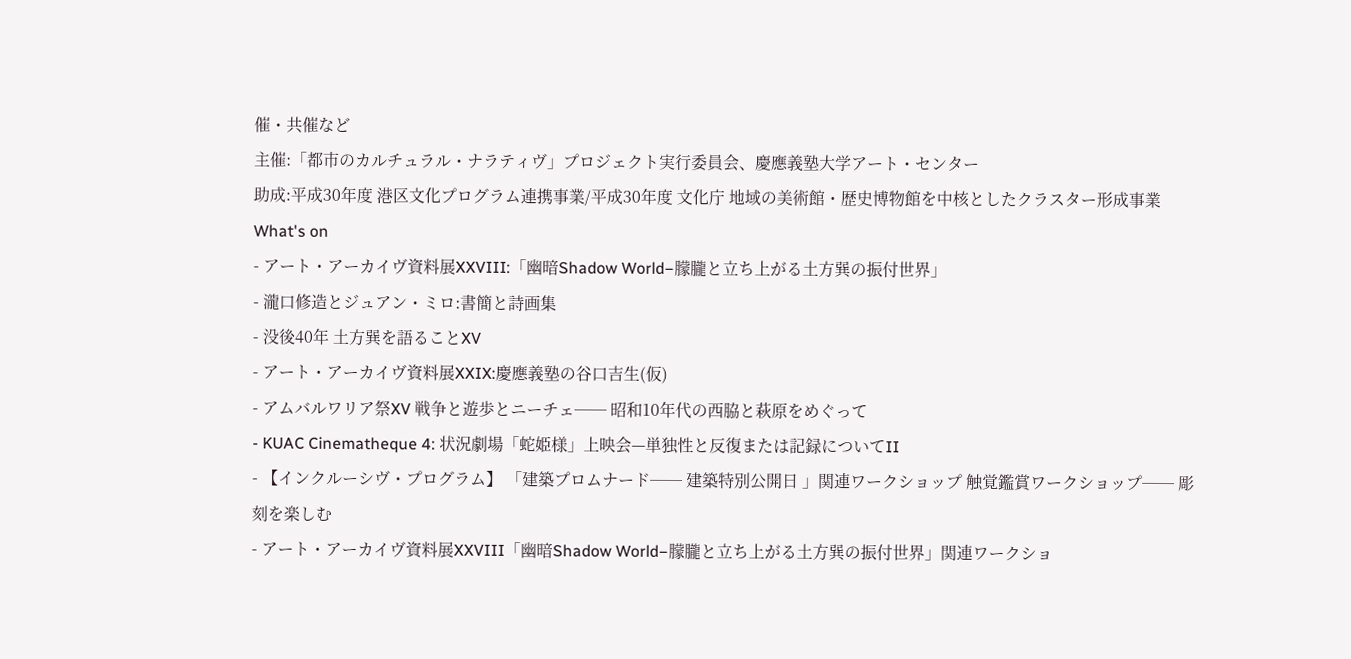催・共催など
主催:「都市のカルチュラル・ナラティヴ」プロジェクト実行委員会、慶應義塾大学アート・センター
助成:平成30年度 港区文化プログラム連携事業/平成30年度 文化庁 地域の美術館・歴史博物館を中核としたクラスター形成事業
What's on
- アート・アーカイヴ資料展XXVIII:「幽暗Shadow World−朦朧と立ち上がる土方巽の振付世界」
- 瀧口修造とジュアン・ミロ:書簡と詩画集
- 没後40年 土方巽を語ることXV
- アート・アーカイヴ資料展XXIX:慶應義塾の谷口吉生(仮)
- アムバルワリア祭XV 戦争と遊歩とニーチェ── 昭和10年代の西脇と萩原をめぐって
- KUAC Cinematheque 4: 状況劇場「蛇姫様」上映会—単独性と反復または記録についてII
- 【インクルーシヴ・プログラム】 「建築プロムナード── 建築特別公開日 」関連ワークショップ 触覚鑑賞ワークショップ── 彫刻を楽しむ
- アート・アーカイヴ資料展XXVIII「幽暗Shadow World−朦朧と立ち上がる土方巽の振付世界」関連ワークショ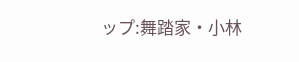ップ:舞踏家・小林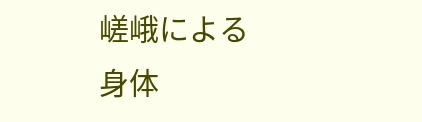嵯峨による身体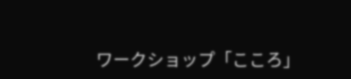ワークショップ「こころ」